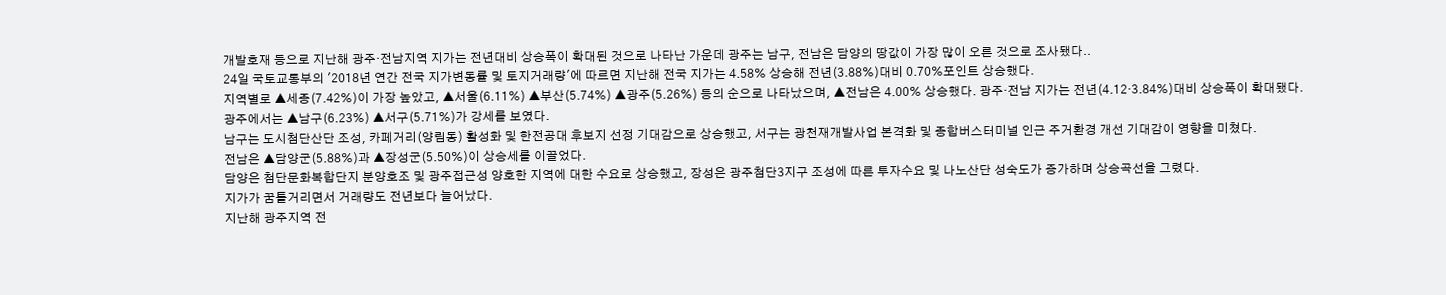개발호재 등으로 지난해 광주·전남지역 지가는 전년대비 상승폭이 확대된 것으로 나타난 가운데 광주는 남구, 전남은 담양의 땅값이 가장 많이 오른 것으로 조사됐다..
24일 국토교통부의 '2018년 연간 전국 지가변동률 및 토지거래량'에 따르면 지난해 전국 지가는 4.58% 상승해 전년(3.88%)대비 0.70%포인트 상승했다.
지역별로 ▲세종(7.42%)이 가장 높았고, ▲서울(6.11%) ▲부산(5.74%) ▲광주(5.26%) 등의 순으로 나타났으며, ▲전남은 4.00% 상승했다. 광주·전남 지가는 전년(4.12·3.84%)대비 상승폭이 확대됐다.
광주에서는 ▲남구(6.23%) ▲서구(5.71%)가 강세를 보였다.
남구는 도시첨단산단 조성, 카페거리(양림동) 활성화 및 한전공대 후보지 선정 기대감으로 상승했고, 서구는 광천재개발사업 본격화 및 종합버스터미널 인근 주거환경 개선 기대감이 영향을 미쳤다.
전남은 ▲담양군(5.88%)과 ▲장성군(5.50%)이 상승세를 이끌었다.
담양은 첨단문화복합단지 분양호조 및 광주접근성 양호한 지역에 대한 수요로 상승했고, 장성은 광주첨단3지구 조성에 따른 투자수요 및 나노산단 성숙도가 증가하며 상승곡선을 그렸다.
지가가 꿈틀거리면서 거래량도 전년보다 늘어났다.
지난해 광주지역 전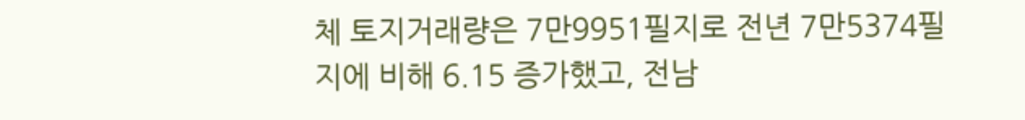체 토지거래량은 7만9951필지로 전년 7만5374필지에 비해 6.15 증가했고, 전남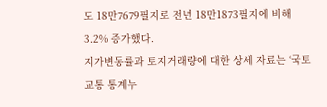도 18만7679필지로 전년 18만1873필지에 비해 3.2% 증가했다.
지가변동률과 토지거래량에 대한 상세 자료는 ‘국토교통 통계누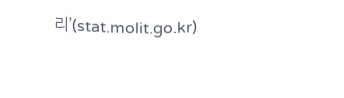리’(stat.molit.go.kr)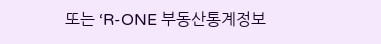또는 ‘R-ONE 부동산통계정보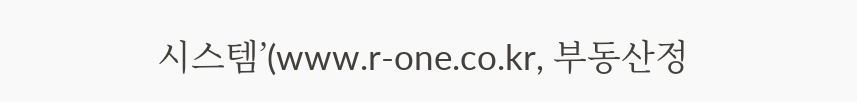시스템’(www.r-one.co.kr, 부동산정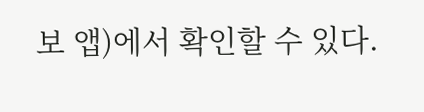보 앱)에서 확인할 수 있다.